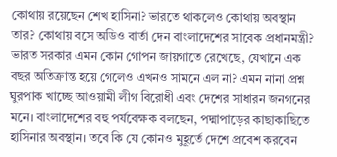কোথায় রয়েছেন শেখ হাসিনা? ভারতে থাকলেও কোথায় অবস্থান তার? কোথায় বসে অডিও বার্তা দেন বাংলাদেশের সাবেক প্রধানমন্ত্রী? ভারত সরকার এমন কোন গোপন জায়গাতে রেখেছে, যেখানে এক বছর অতিক্রান্ত হয়ে গেলেও এখনও সামনে এল না? এমন নানা প্রশ্ন ঘুরপাক খাচ্ছে আওয়ামী লীগ বিরোধী এবং দেশের সাধারন জনগনের মনে। বাংলাদেশের বহু পর্যবেক্ষক বলছেন, পদ্মাপাড়ের কাছাকাছিতে হাসিনার অবস্থান। তবে কি যে কোনও মুহূর্তে দেশে প্রবেশ করবেন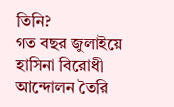তিনি?
গত বছর জুলাইয়ে হাসিনা বিরোধী আন্দোলন তৈরি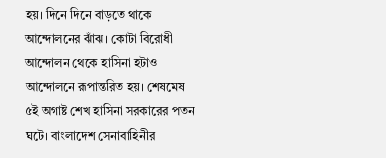হয়। দিনে দিনে বাড়তে থাকে আন্দোলনের ঝাঁঝ। কোটা বিরোধী আন্দোলন থেকে হাসিনা হটাও আন্দোলনে রূপান্তরিত হয়। শেষমেষ ৫ই অগাষ্ট শেখ হাসিনা সরকারের পতন ঘটে। বাংলাদেশ সেনাবাহিনীর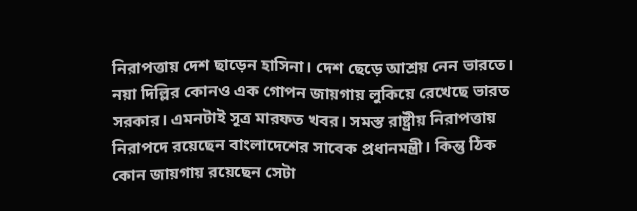নিরাপত্তায় দেশ ছাড়েন হাসিনা। দেশ ছেড়ে আশ্রয় নেন ভারতে। নয়া দিল্লির কোনও এক গোপন জায়গায় লুকিয়ে রেখেছে ভারত সরকার। এমনটাই সূত্র মারফত খবর। সমস্ত রাষ্ট্রীয় নিরাপত্তায় নিরাপদে রয়েছেন বাংলাদেশের সাবেক প্রধানমন্ত্রী। কিন্তু ঠিক কোন জায়গায় রয়েছেন সেটা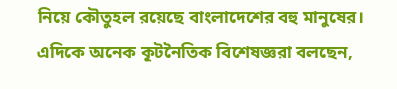নিয়ে কৌতুহল রয়েছে বাংলাদেশের বহু মানুষের।
এদিকে অনেক কূটনৈতিক বিশেষজ্ঞরা বলছেন,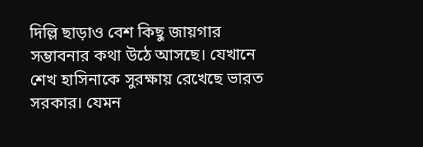দিল্লি ছাড়াও বেশ কিছু জায়গার সম্ভাবনার কথা উঠে আসছে। যেখানে শেখ হাসিনাকে সুরক্ষায় রেখেছে ভারত সরকার। যেমন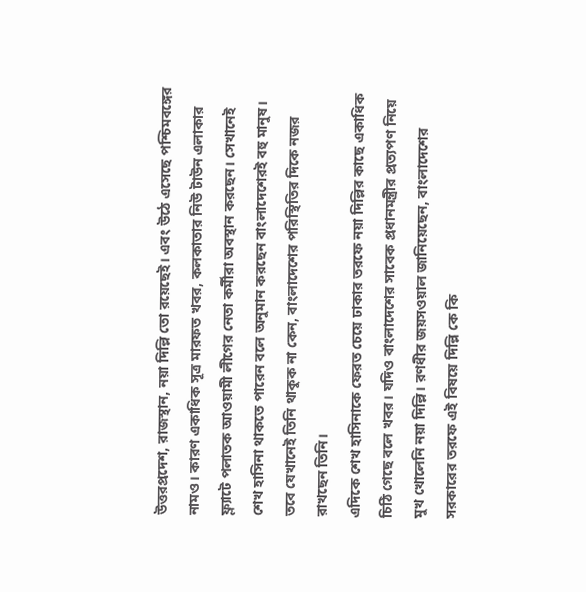উত্তরপ্রদেশ, রাজস্থান, নয়া দিল্লি তো রয়েছেই। এবং উঠে এসেছে পশ্চিমবঙ্গের নামও। কারণ একাধিক সূত্র মারফত খবর, কলকাতার নিউ টাউন এলাকার ফ্ল্যাটে পলাতক আওয়ামী লীগের নেতা কর্মীরা অবস্থান করছেন। সেখানেই শেখ হাসিনা থাকতে পারেন বলে অনুমান করছেন বাংলাদেশেরই বহু মানুষ। তবে যেখানেই তিনি থাকুক না কেন, বাংলাদেশের পরিস্থিতির দিকে নজর রাখছেন তিনি।
এদিকে শেখ হাসিনাকে ফেরত চেয়ে ঢাকার তরফে নয়া দিল্লির কাছে একাধিক চিঠি গেছে বলে খবর। যদিও বাংলাদেশের সাবেক প্রধানমন্ত্রীর প্রত্যপণ নিয়ে মুখ খোলেনি নয়া দিল্লি। রণধীর জয়সওয়াল জানিয়েছেন, বাংলাদেশের সরকারের তরফে এই বিষয়ে দিল্লি কে কি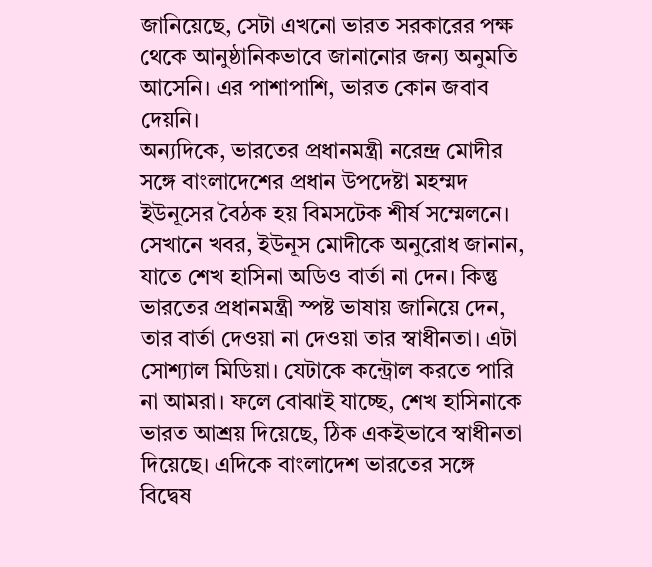জানিয়েছে, সেটা এখনো ভারত সরকারের পক্ষ থেকে আনুষ্ঠানিকভাবে জানানোর জন্য অনুমতি আসেনি। এর পাশাপাশি, ভারত কোন জবাব দেয়নি।
অন্যদিকে, ভারতের প্রধানমন্ত্রী নরেন্দ্র মোদীর সঙ্গে বাংলাদেশের প্রধান উপদেষ্টা মহম্মদ ইউনূসের বৈঠক হয় বিমসটেক শীর্ষ সম্মেলনে। সেখানে খবর, ইউনূস মোদীকে অনুরোধ জানান, যাতে শেখ হাসিনা অডিও বার্তা না দেন। কিন্তু ভারতের প্রধানমন্ত্রী স্পষ্ট ভাষায় জানিয়ে দেন, তার বার্তা দেওয়া না দেওয়া তার স্বাধীনতা। এটা সোশ্যাল মিডিয়া। যেটাকে কন্ট্রোল করতে পারি না আমরা। ফলে বোঝাই যাচ্ছে, শেখ হাসিনাকে ভারত আশ্রয় দিয়েছে, ঠিক একইভাবে স্বাধীনতা দিয়েছে। এদিকে বাংলাদেশ ভারতের সঙ্গে বিদ্বেষ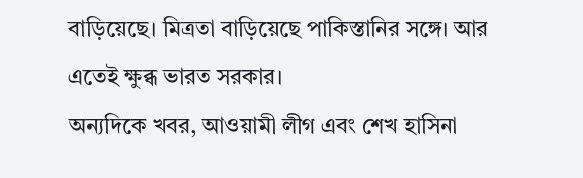বাড়িয়েছে। মিত্রতা বাড়িয়েছে পাকিস্তানির সঙ্গে। আর এতেই ক্ষুব্ধ ভারত সরকার।
অন্যদিকে খবর, আওয়ামী লীগ এবং শেখ হাসিনা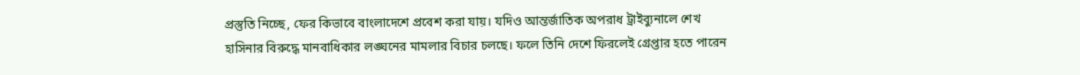প্রস্তুতি নিচ্ছে, ফের কিভাবে বাংলাদেশে প্রবেশ করা যায়। যদিও আন্তর্জাতিক অপরাধ ট্রাইব্যুনালে শেখ হাসিনার বিরুদ্ধে মানবাধিকার লঙ্ঘনের মামলার বিচার চলছে। ফলে তিনি দেশে ফিরলেই গ্রেপ্তার হতে পারেন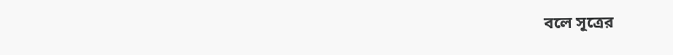বলে সূত্রের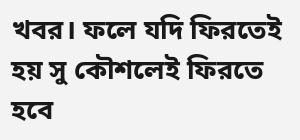খবর। ফলে যদি ফিরতেই হয় সু কৌশলেই ফিরতে হবে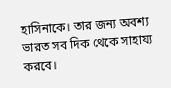হাসিনাকে। তার জন্য অবশ্য ভারত সব দিক থেকে সাহায্য করবে।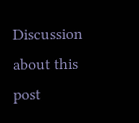Discussion about this post